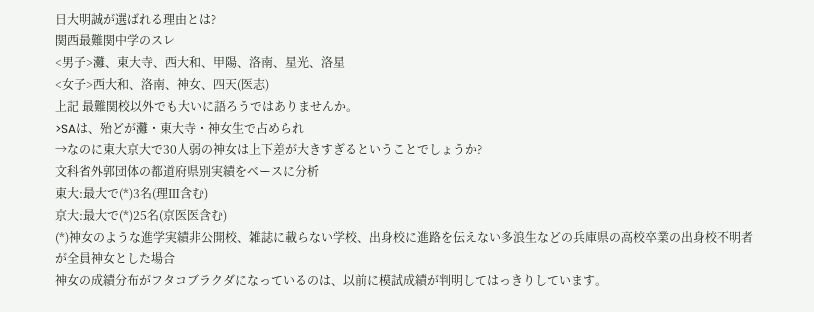日大明誠が選ばれる理由とは?
関西最難関中学のスレ
<男子>灘、東大寺、西大和、甲陽、洛南、星光、洛星
<女子>西大和、洛南、神女、四天(医志)
上記 最難関校以外でも大いに語ろうではありませんか。
>SAは、殆どが灘・東大寺・神女生で占められ
→なのに東大京大で30人弱の神女は上下差が大きすぎるということでしょうか?
文科省外郭団体の都道府県別実績をベースに分析
東大:最大で(*)3名(理Ⅲ含む)
京大:最大で(*)25名(京医医含む)
(*)神女のような進学実績非公開校、雑誌に載らない学校、出身校に進路を伝えない多浪生などの兵庫県の高校卒業の出身校不明者が全員神女とした場合
神女の成績分布がフタコブラクダになっているのは、以前に模試成績が判明してはっきりしています。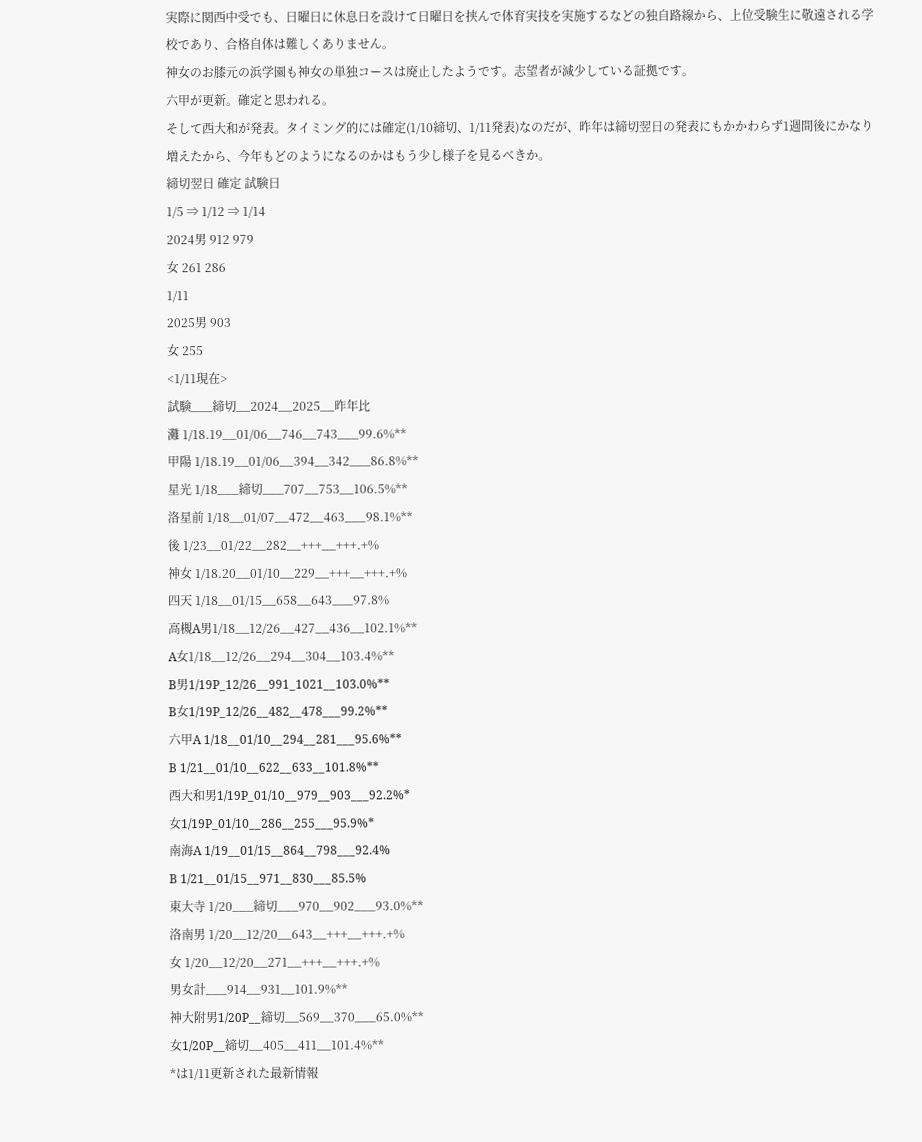実際に関西中受でも、日曜日に休息日を設けて日曜日を挟んで体育実技を実施するなどの独自路線から、上位受験生に敬遠される学校であり、合格自体は難しくありません。
神女のお膝元の浜学園も神女の単独コースは廃止したようです。志望者が減少している証拠です。
六甲が更新。確定と思われる。
そして西大和が発表。タイミング的には確定(1/10締切、1/11発表)なのだが、昨年は締切翌日の発表にもかかわらず1週間後にかなり増えたから、今年もどのようになるのかはもう少し様子を見るべきか。
締切翌日 確定 試験日
1/5 ⇒ 1/12 ⇒ 1/14
2024男 912 979
女 261 286
1/11
2025男 903
女 255
<1/11現在>
試験___締切__2024__2025__昨年比
灘 1/18.19__01/06__746__743___99.6%**
甲陽 1/18.19__01/06__394__342___86.8%**
星光 1/18___締切___707__753__106.5%**
洛星前 1/18__01/07__472__463___98.1%**
後 1/23__01/22__282__+++__+++.+%
神女 1/18.20__01/10__229__+++__+++.+%
四天 1/18__01/15__658__643___97.8%
高槻A男1/18__12/26__427__436__102.1%**
A女1/18__12/26__294__304__103.4%**
B男1/19P_12/26__991_1021__103.0%**
B女1/19P_12/26__482__478___99.2%**
六甲A 1/18__01/10__294__281___95.6%**
B 1/21__01/10__622__633__101.8%**
西大和男1/19P_01/10__979__903___92.2%*
女1/19P_01/10__286__255___95.9%*
南海A 1/19__01/15__864__798___92.4%
B 1/21__01/15__971__830___85.5%
東大寺 1/20___締切___970__902___93.0%**
洛南男 1/20__12/20__643__+++__+++.+%
女 1/20__12/20__271__+++__+++.+%
男女計___914__931__101.9%**
神大附男1/20P__締切__569__370___65.0%**
女1/20P__締切__405__411__101.4%**
*は1/11更新された最新情報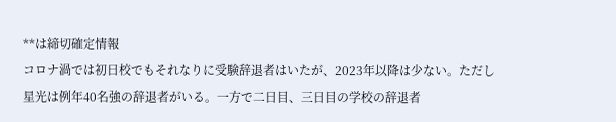**は締切確定情報
コロナ渦では初日校でもそれなりに受験辞退者はいたが、2023年以降は少ない。ただし星光は例年40名強の辞退者がいる。一方で二日目、三日目の学校の辞退者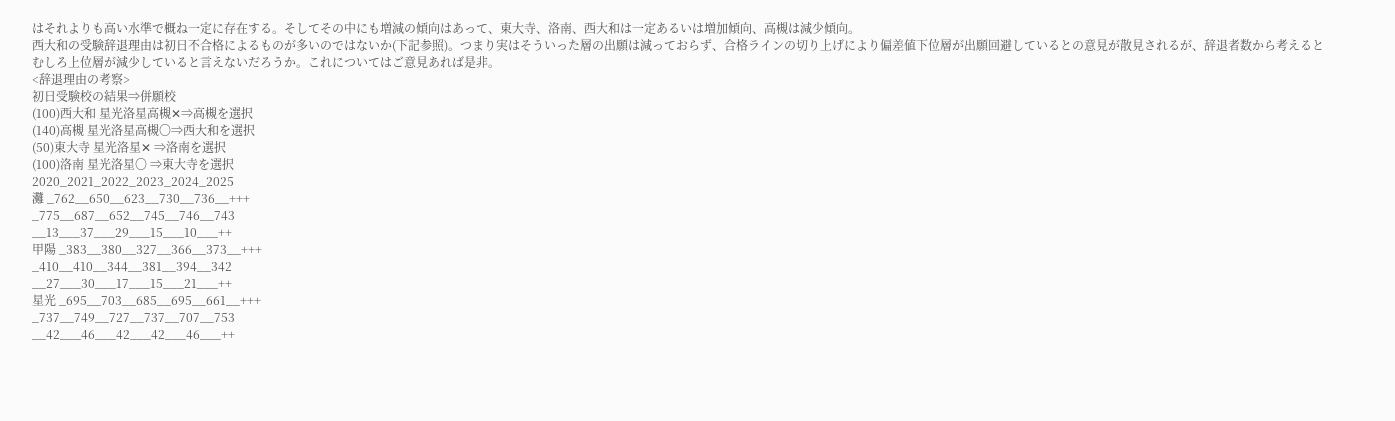はそれよりも高い水準で概ね一定に存在する。そしてその中にも増減の傾向はあって、東大寺、洛南、西大和は一定あるいは増加傾向、高槻は減少傾向。
西大和の受験辞退理由は初日不合格によるものが多いのではないか(下記参照)。つまり実はそういった層の出願は減っておらず、合格ラインの切り上げにより偏差値下位層が出願回避しているとの意見が散見されるが、辞退者数から考えるとむしろ上位層が減少していると言えないだろうか。これについてはご意見あれば是非。
<辞退理由の考察>
初日受験校の結果⇒併願校
(100)西大和 星光洛星高槻✕⇒高槻を選択
(140)高槻 星光洛星高槻〇⇒西大和を選択
(50)東大寺 星光洛星✕ ⇒洛南を選択
(100)洛南 星光洛星〇 ⇒東大寺を選択
2020_2021_2022_2023_2024_2025
灘 _762__650__623__730__736__+++
_775__687__652__745__746__743
__13___37___29___15___10___++
甲陽 _383__380__327__366__373__+++
_410__410__344__381__394__342
__27___30___17___15___21___++
星光 _695__703__685__695__661__+++
_737__749__727__737__707__753
__42___46___42___42___46___++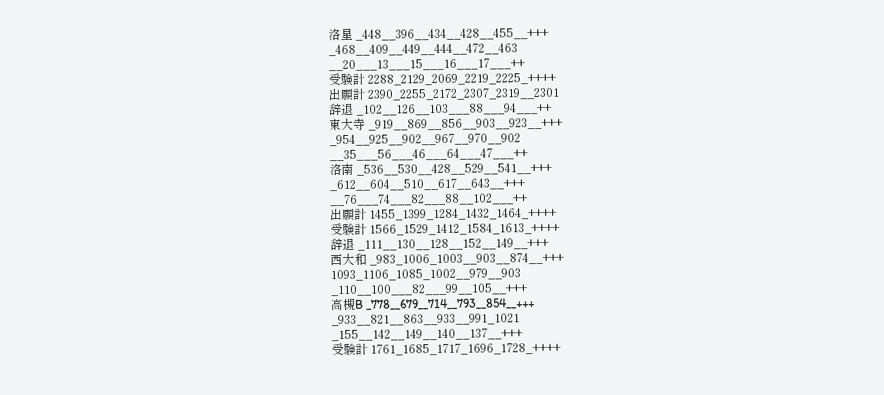洛星 _448__396__434__428__455__+++
_468__409__449__444__472__463
__20___13___15___16___17___++
受験計 2288_2129_2069_2219_2225_++++
出願計 2390_2255_2172_2307_2319__2301
辞退 _102__126__103___88___94___++
東大寺 _919__869__856__903__923__+++
_954__925__902__967__970__902
__35___56___46___64___47___++
洛南 _536__530__428__529__541__+++
_612__604__510__617__643__+++
__76___74___82___88__102___++
出願計 1455_1399_1284_1432_1464_++++
受験計 1566_1529_1412_1584_1613_++++
辞退 _111__130__128__152__149__+++
西大和 _983_1006_1003__903__874__+++
1093_1106_1085_1002__979__903
_110__100___82___99__105__+++
高槻B _778__679__714__793__854__+++
_933__821__863__933__991_1021
_155__142__149__140__137__+++
受験計 1761_1685_1717_1696_1728_++++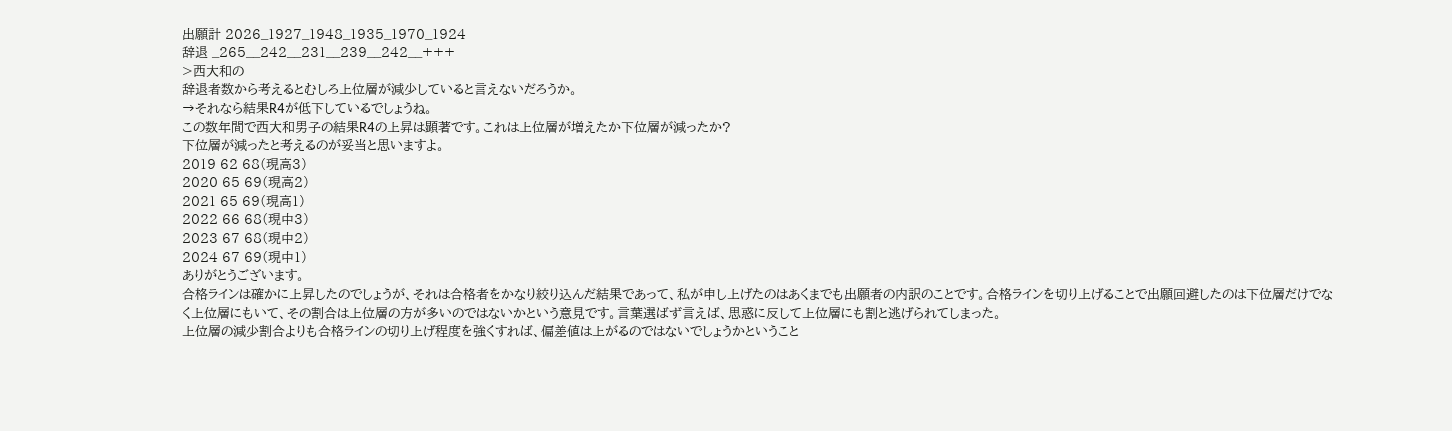出願計 2026_1927_1948_1935_1970_1924
辞退 _265__242__231__239__242__+++
>西大和の
辞退者数から考えるとむしろ上位層が減少していると言えないだろうか。
→それなら結果R4が低下しているでしょうね。
この数年間で西大和男子の結果R4の上昇は顕著です。これは上位層が増えたか下位層が減ったか?
下位層が減ったと考えるのが妥当と思いますよ。
2019 62 68(現高3)
2020 65 69(現高2)
2021 65 69(現高1)
2022 66 68(現中3)
2023 67 68(現中2)
2024 67 69(現中1)
ありがとうございます。
合格ラインは確かに上昇したのでしょうが、それは合格者をかなり絞り込んだ結果であって、私が申し上げたのはあくまでも出願者の内訳のことです。合格ラインを切り上げることで出願回避したのは下位層だけでなく上位層にもいて、その割合は上位層の方が多いのではないかという意見です。言葉選ばず言えば、思惑に反して上位層にも割と逃げられてしまった。
上位層の減少割合よりも合格ラインの切り上げ程度を強くすれば、偏差値は上がるのではないでしょうかということ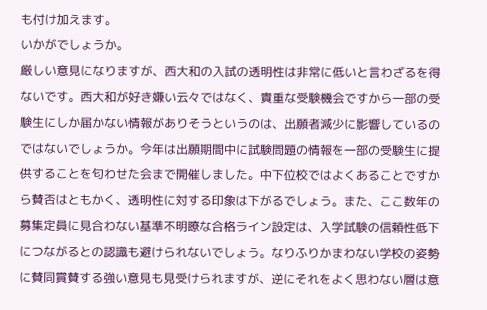も付け加えます。
いかがでしょうか。
厳しい意見になりますが、西大和の入試の透明性は非常に低いと言わざるを得ないです。西大和が好き嫌い云々ではなく、貴重な受験機会ですから一部の受験生にしか届かない情報がありそうというのは、出願者減少に影響しているのではないでしょうか。今年は出願期間中に試験問題の情報を一部の受験生に提供することを匂わせた会まで開催しました。中下位校ではよくあることですから賛否はともかく、透明性に対する印象は下がるでしょう。また、ここ数年の募集定員に見合わない基準不明瞭な合格ライン設定は、入学試験の信頼性低下につながるとの認識も避けられないでしょう。なりふりかまわない学校の姿勢に賛同賞賛する強い意見も見受けられますが、逆にそれをよく思わない層は意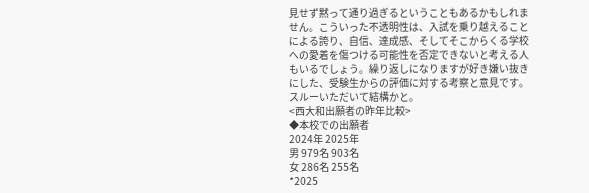見せず黙って通り過ぎるということもあるかもしれません。こういった不透明性は、入試を乗り越えることによる誇り、自信、達成感、そしてそこからくる学校への愛着を傷つける可能性を否定できないと考える人もいるでしょう。繰り返しになりますが好き嫌い抜きにした、受験生からの評価に対する考察と意見です。スルーいただいて結構かと。
<西大和出願者の昨年比較>
◆本校での出願者
2024年 2025年
男 979名 903名
女 286名 255名
*2025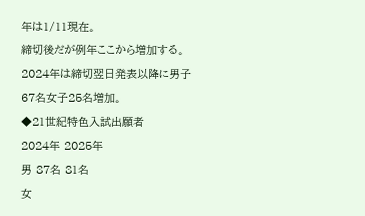年は1/11現在。
締切後だが例年ここから増加する。
2024年は締切翌日発表以降に男子67名女子25名増加。
◆21世紀特色入試出願者
2024年 2025年
男 87名 81名
女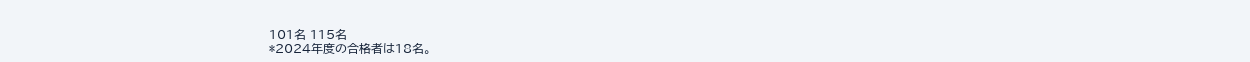101名 115名
*2024年度の合格者は18名。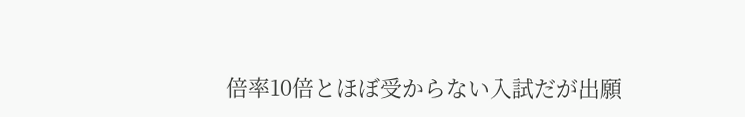倍率10倍とほぼ受からない入試だが出願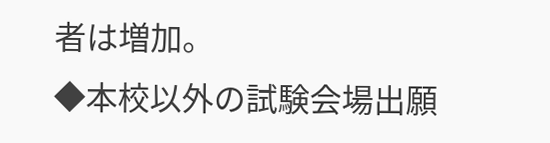者は増加。
◆本校以外の試験会場出願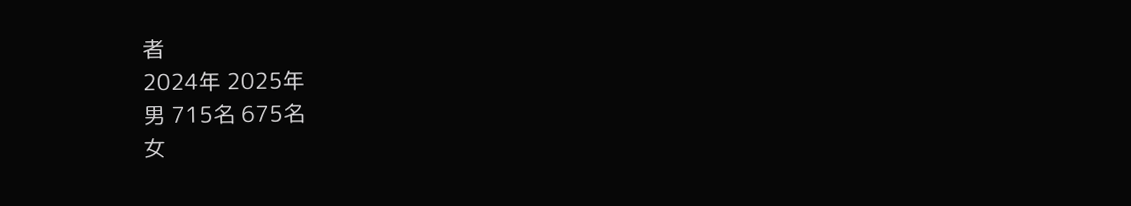者
2024年 2025年
男 715名 675名
女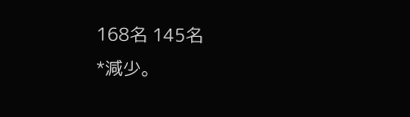168名 145名
*減少。